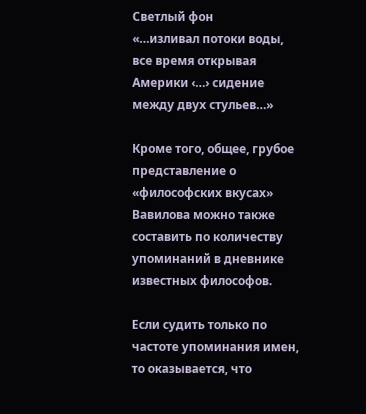Светлый фон
«…изливал потоки воды, все время открывая Америки ‹…› сидение между двух стульев…»

Кроме того, общее, грубое представление о «философских вкусах» Вавилова можно также составить по количеству упоминаний в дневнике известных философов.

Если судить только по частоте упоминания имен, то оказывается, что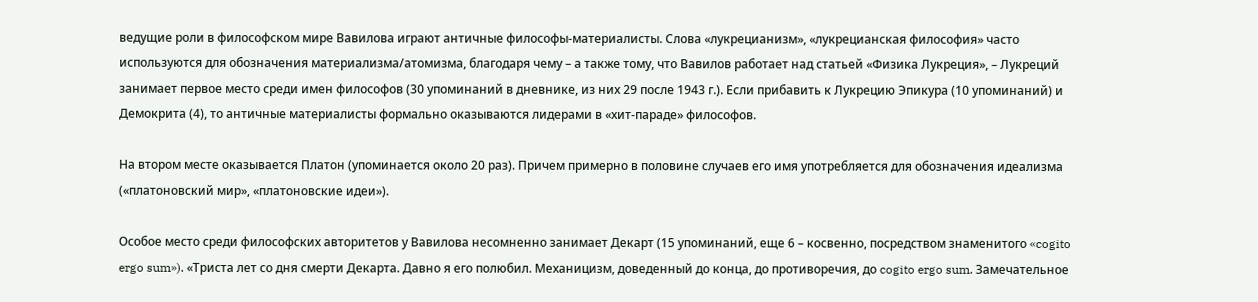ведущие роли в философском мире Вавилова играют античные философы-материалисты. Слова «лукрецианизм», «лукрецианская философия» часто используются для обозначения материализма/атомизма, благодаря чему – а также тому, что Вавилов работает над статьей «Физика Лукреция», – Лукреций занимает первое место среди имен философов (30 упоминаний в дневнике, из них 29 после 1943 г.). Если прибавить к Лукрецию Эпикура (10 упоминаний) и Демокрита (4), то античные материалисты формально оказываются лидерами в «хит-параде» философов.

На втором месте оказывается Платон (упоминается около 20 раз). Причем примерно в половине случаев его имя употребляется для обозначения идеализма («платоновский мир», «платоновские идеи»).

Особое место среди философских авторитетов у Вавилова несомненно занимает Декарт (15 упоминаний, еще 6 – косвенно, посредством знаменитого «cogito ergo sum»). «Триста лет со дня смерти Декарта. Давно я его полюбил. Механицизм, доведенный до конца, до противоречия, до cogito ergo sum. Замечательное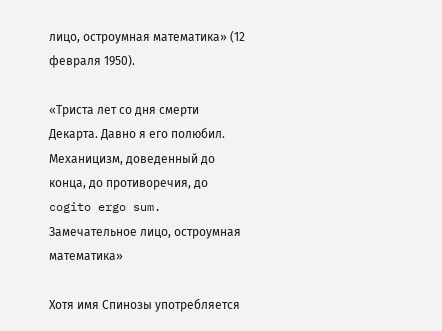лицо, остроумная математика» (12 февраля 1950).

«Триста лет со дня смерти Декарта. Давно я его полюбил. Механицизм, доведенный до конца, до противоречия, до cogito ergo sum. Замечательное лицо, остроумная математика»

Хотя имя Спинозы употребляется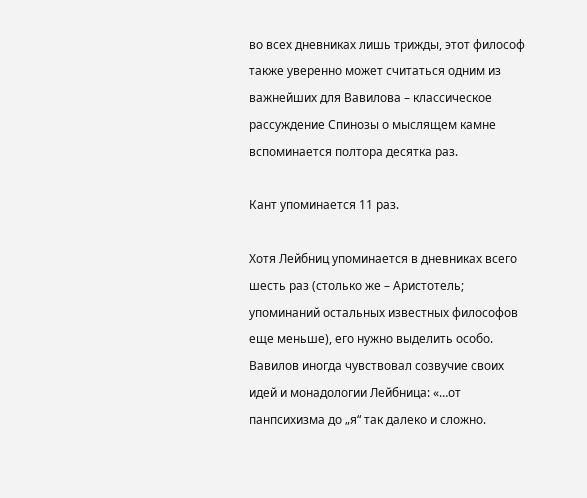во всех дневниках лишь трижды, этот философ также уверенно может считаться одним из важнейших для Вавилова – классическое рассуждение Спинозы о мыслящем камне вспоминается полтора десятка раз.

Кант упоминается 11 раз.

Хотя Лейбниц упоминается в дневниках всего шесть раз (столько же – Аристотель; упоминаний остальных известных философов еще меньше), его нужно выделить особо. Вавилов иногда чувствовал созвучие своих идей и монадологии Лейбница: «…от панпсихизма до „я“ так далеко и сложно.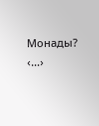Монады? ‹…›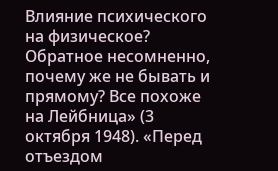Влияние психического на физическое? Обратное несомненно, почему же не бывать и прямому? Все похоже на Лейбница» (3 октября 1948). «Перед отъездом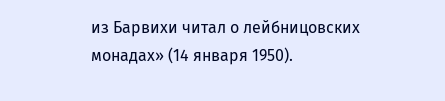из Барвихи читал о лейбницовских монадах» (14 января 1950).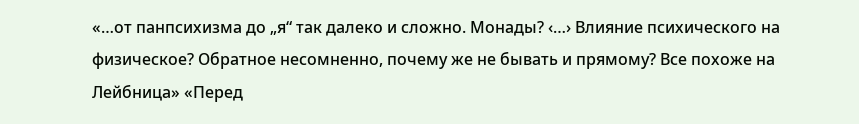«…от панпсихизма до „я“ так далеко и сложно. Монады? ‹…› Влияние психического на физическое? Обратное несомненно, почему же не бывать и прямому? Все похоже на Лейбница» «Перед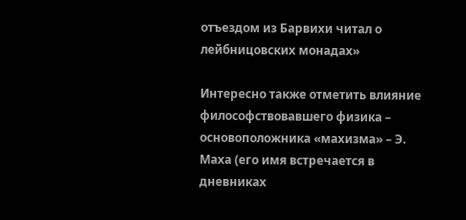отъездом из Барвихи читал о лейбницовских монадах»

Интересно также отметить влияние философствовавшего физика – основоположника «махизма» – Э. Маха (его имя встречается в дневниках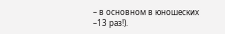– в основном в юношеских –13 раз!).